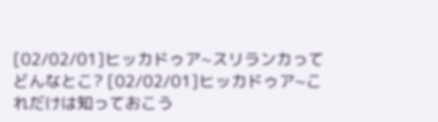[02/02/01]ヒッカドゥア~スリランカってどんなとこ? [02/02/01]ヒッカドゥア~これだけは知っておこう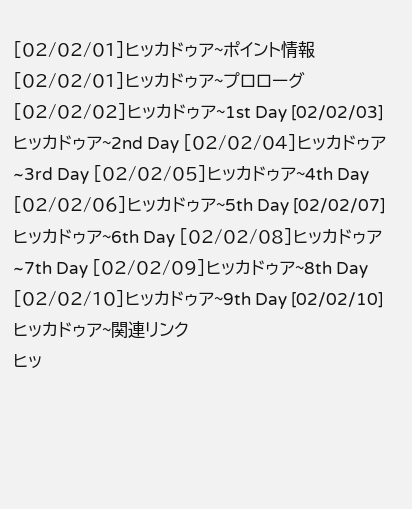[02/02/01]ヒッカドゥア~ポイント情報 [02/02/01]ヒッカドゥア~プロローグ [02/02/02]ヒッカドゥア~1st Day [02/02/03]ヒッカドゥア~2nd Day [02/02/04]ヒッカドゥア~3rd Day [02/02/05]ヒッカドゥア~4th Day [02/02/06]ヒッカドゥア~5th Day [02/02/07]ヒッカドゥア~6th Day [02/02/08]ヒッカドゥア~7th Day [02/02/09]ヒッカドゥア~8th Day [02/02/10]ヒッカドゥア~9th Day [02/02/10]ヒッカドゥア~関連リンク
ヒッ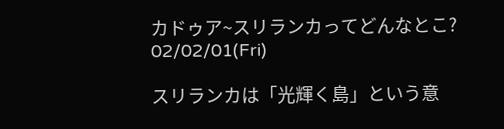カドゥア~スリランカってどんなとこ?
02/02/01(Fri)

スリランカは「光輝く島」という意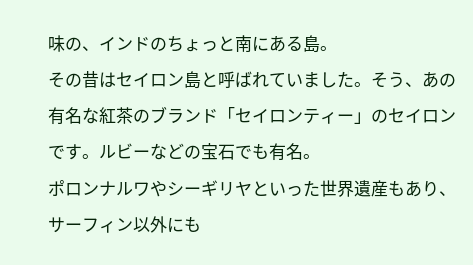味の、インドのちょっと南にある島。
その昔はセイロン島と呼ばれていました。そう、あの有名な紅茶のブランド「セイロンティー」のセイロンです。ルビーなどの宝石でも有名。
ポロンナルワやシーギリヤといった世界遺産もあり、サーフィン以外にも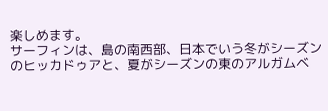楽しめます。
サーフィンは、島の南西部、日本でいう冬がシーズンのヒッカドゥアと、夏がシーズンの東のアルガムベ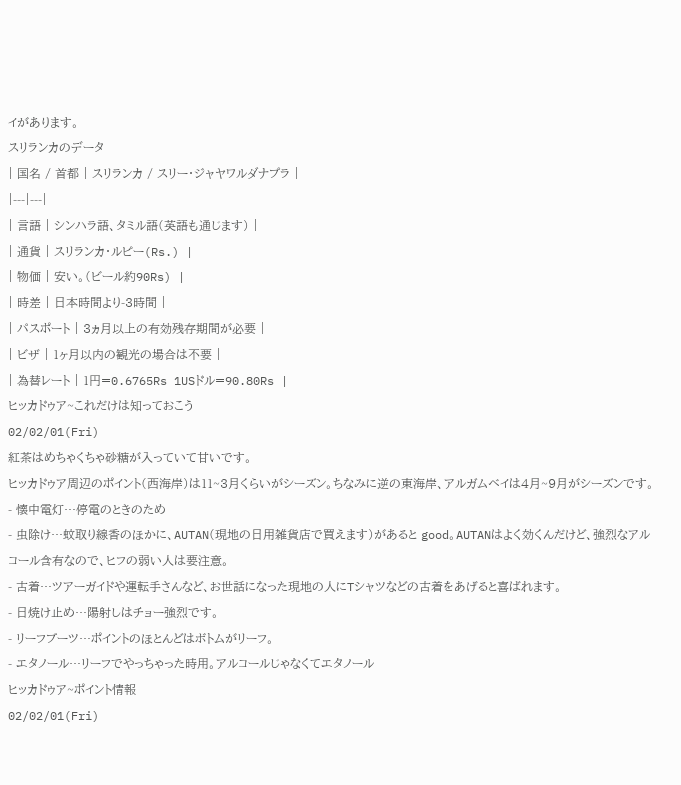イがあります。
スリランカのデータ
| 国名 / 首都 | スリランカ / スリー・ジャヤワルダナプラ |
|---|---|
| 言語 | シンハラ語、タミル語(英語も通じます) |
| 通貨 | スリランカ・ルピー(Rs.) |
| 物価 | 安い。(ビール約90Rs) |
| 時差 | 日本時間より-3時間 |
| パスポート | 3ヵ月以上の有効残存期間が必要 |
| ビザ | 1ヶ月以内の観光の場合は不要 |
| 為替レート | 1円=0.6765Rs 1USドル=90.80Rs |
ヒッカドゥア~これだけは知っておこう
02/02/01(Fri)
紅茶はめちゃくちゃ砂糖が入っていて甘いです。
ヒッカドゥア周辺のポイント(西海岸)は11~3月くらいがシーズン。ちなみに逆の東海岸、アルガムベイは4月~9月がシーズンです。
- 懐中電灯…停電のときのため
- 虫除け…蚊取り線香のほかに、AUTAN(現地の日用雑貨店で買えます)があると good。AUTANはよく効くんだけど、強烈なアルコール含有なので、ヒフの弱い人は要注意。
- 古着…ツアーガイドや運転手さんなど、お世話になった現地の人にTシャツなどの古着をあげると喜ばれます。
- 日焼け止め…陽射しはチョー強烈です。
- リーフブーツ…ポイントのほとんどはボトムがリーフ。
- エタノール…リーフでやっちゃった時用。アルコールじゃなくてエタノール
ヒッカドゥア~ポイント情報
02/02/01(Fri)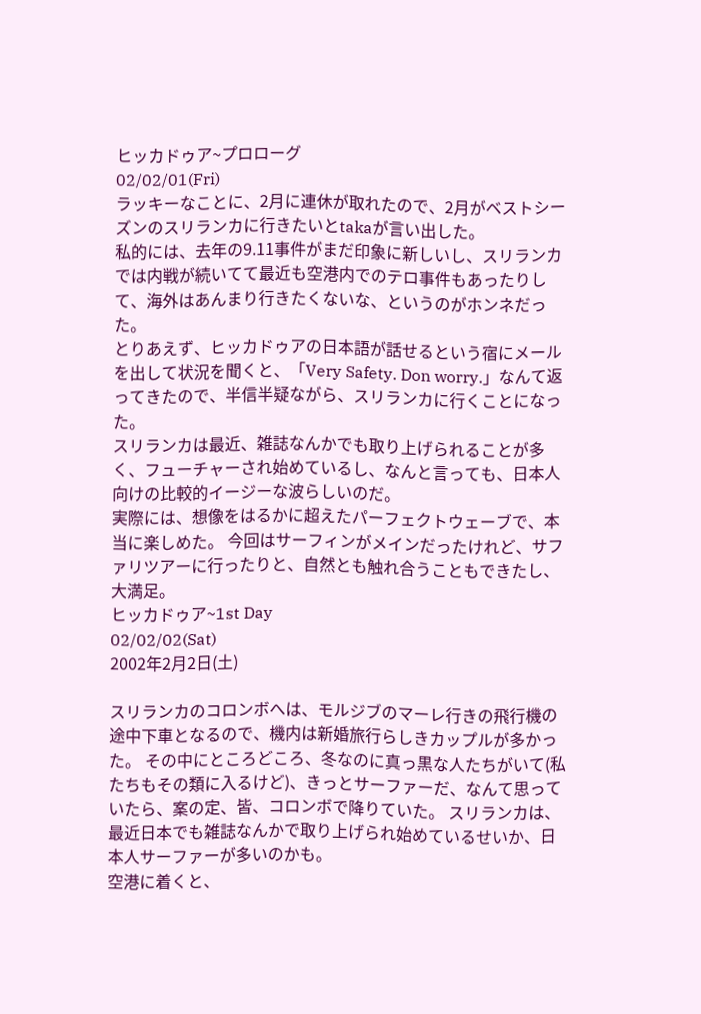ヒッカドゥア~プロローグ
02/02/01(Fri)
ラッキーなことに、2月に連休が取れたので、2月がベストシーズンのスリランカに行きたいとtakaが言い出した。
私的には、去年の9.11事件がまだ印象に新しいし、スリランカでは内戦が続いてて最近も空港内でのテロ事件もあったりして、海外はあんまり行きたくないな、というのがホンネだった。
とりあえず、ヒッカドゥアの日本語が話せるという宿にメールを出して状況を聞くと、「Very Safety. Don worry.」なんて返ってきたので、半信半疑ながら、スリランカに行くことになった。
スリランカは最近、雑誌なんかでも取り上げられることが多く、フューチャーされ始めているし、なんと言っても、日本人向けの比較的イージーな波らしいのだ。
実際には、想像をはるかに超えたパーフェクトウェーブで、本当に楽しめた。 今回はサーフィンがメインだったけれど、サファリツアーに行ったりと、自然とも触れ合うこともできたし、大満足。
ヒッカドゥア~1st Day
02/02/02(Sat)
2002年2月2日(土)

スリランカのコロンボへは、モルジブのマーレ行きの飛行機の途中下車となるので、機内は新婚旅行らしきカップルが多かった。 その中にところどころ、冬なのに真っ黒な人たちがいて(私たちもその類に入るけど)、きっとサーファーだ、なんて思っていたら、案の定、皆、コロンボで降りていた。 スリランカは、最近日本でも雑誌なんかで取り上げられ始めているせいか、日本人サーファーが多いのかも。
空港に着くと、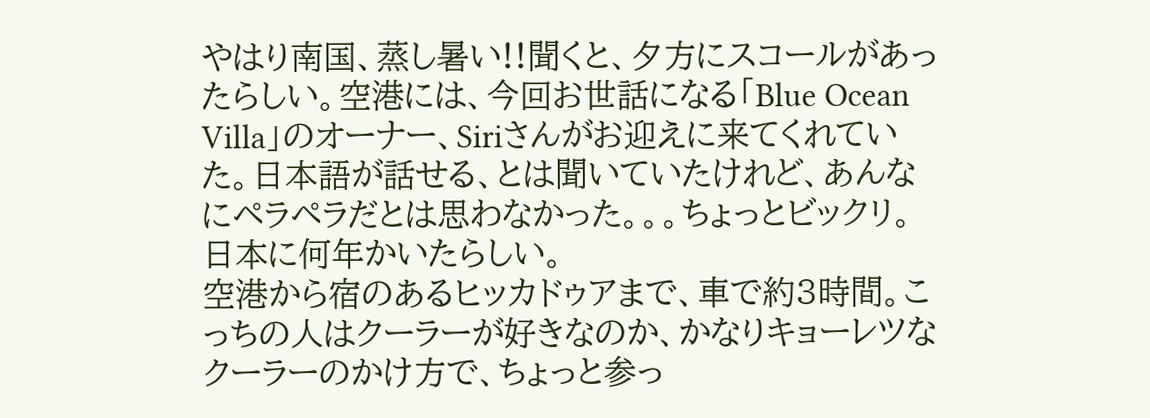やはり南国、蒸し暑い!!聞くと、夕方にスコールがあったらしい。空港には、今回お世話になる「Blue Ocean Villa」のオーナー、Siriさんがお迎えに来てくれていた。日本語が話せる、とは聞いていたけれど、あんなにペラペラだとは思わなかった。。。ちょっとビックリ。日本に何年かいたらしい。
空港から宿のあるヒッカドゥアまで、車で約3時間。こっちの人はクーラーが好きなのか、かなりキョーレツなクーラーのかけ方で、ちょっと参っ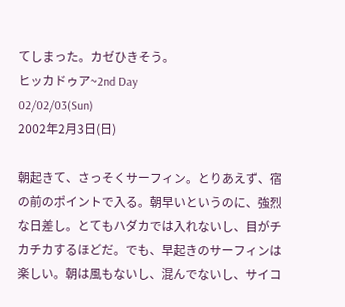てしまった。カゼひきそう。
ヒッカドゥア~2nd Day
02/02/03(Sun)
2002年2月3日(日)

朝起きて、さっそくサーフィン。とりあえず、宿の前のポイントで入る。朝早いというのに、強烈な日差し。とてもハダカでは入れないし、目がチカチカするほどだ。でも、早起きのサーフィンは楽しい。朝は風もないし、混んでないし、サイコ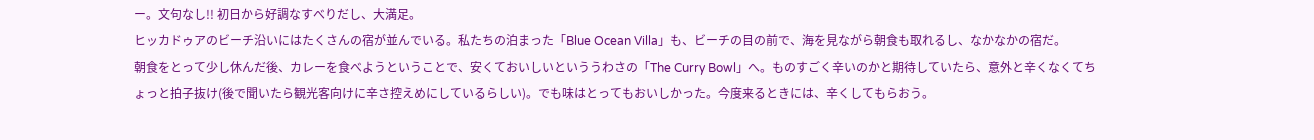ー。文句なし!! 初日から好調なすべりだし、大満足。
ヒッカドゥアのビーチ沿いにはたくさんの宿が並んでいる。私たちの泊まった「Blue Ocean Villa」も、ビーチの目の前で、海を見ながら朝食も取れるし、なかなかの宿だ。
朝食をとって少し休んだ後、カレーを食べようということで、安くておいしいといううわさの「The Curry Bowl」へ。ものすごく辛いのかと期待していたら、意外と辛くなくてちょっと拍子抜け(後で聞いたら観光客向けに辛さ控えめにしているらしい)。でも味はとってもおいしかった。今度来るときには、辛くしてもらおう。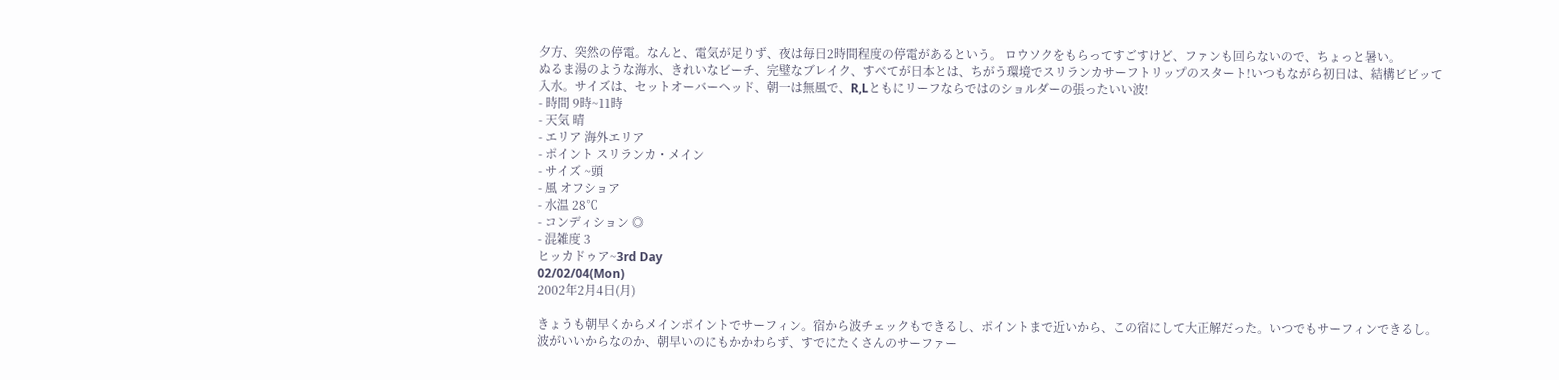夕方、突然の停電。なんと、電気が足りず、夜は毎日2時間程度の停電があるという。 ロウソクをもらってすごすけど、ファンも回らないので、ちょっと暑い。
ぬるま湯のような海水、きれいなビーチ、完璧なブレイク、すべてが日本とは、ちがう環境でスリランカサーフトリップのスタート!いつもながら初日は、結構ビビッて入水。サイズは、セットオーバーヘッド、朝一は無風で、R,Lともにリーフならではのショルダーの張ったいい波!
- 時間 9時~11時
- 天気 晴
- エリア 海外エリア
- ポイント スリランカ・メイン
- サイズ ~頭
- 風 オフショア
- 水温 28℃
- コンディション ◎
- 混雑度 3
ヒッカドゥア~3rd Day
02/02/04(Mon)
2002年2月4日(月)

きょうも朝早くからメインポイントでサーフィン。宿から波チェックもできるし、ポイントまで近いから、この宿にして大正解だった。いつでもサーフィンできるし。 波がいいからなのか、朝早いのにもかかわらず、すでにたくさんのサーファー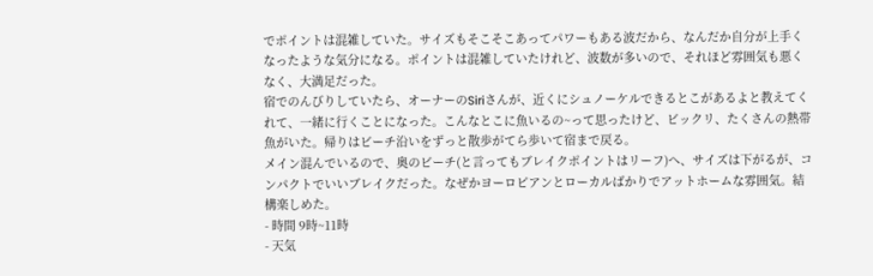でポイントは混雑していた。サイズもそこそこあってパワーもある波だから、なんだか自分が上手くなったような気分になる。ポイントは混雑していたけれど、波数が多いので、それほど雰囲気も悪くなく、大満足だった。
宿でのんびりしていたら、オーナーのSiriさんが、近くにシュノーケルできるとこがあるよと教えてくれて、一緒に行くことになった。こんなとこに魚いるの~って思ったけど、ビックリ、たくさんの熱帯魚がいた。帰りはビーチ沿いをずっと散歩がてら歩いて宿まで戻る。
メイン混んでいるので、奥のビーチ(と言ってもブレイクポイントはリーフ)へ、サイズは下がるが、コンパクトでいいブレイクだった。なぜかヨーロピアンとローカルばかりでアットホームな雰囲気。結構楽しめた。
- 時間 9時~11時
- 天気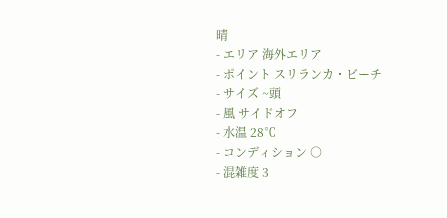晴
- エリア 海外エリア
- ポイント スリランカ・ビーチ
- サイズ ~頭
- 風 サイドオフ
- 水温 28℃
- コンディション ○
- 混雑度 3